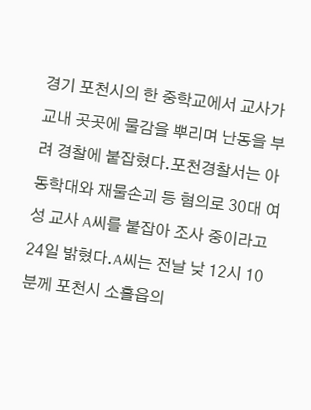경기 포천시의 한 중학교에서 교사가 교내 곳곳에 물감을 뿌리며 난동을 부려 경찰에 붙잡혔다.포천경찰서는 아동학대와 재물손괴 등 혐의로 30대 여성 교사 A씨를 붙잡아 조사 중이라고 24일 밝혔다.A씨는 전날 낮 12시 10분께 포천시 소흘읍의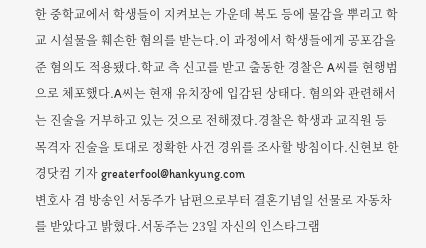한 중학교에서 학생들이 지켜보는 가운데 복도 등에 물감을 뿌리고 학교 시설물을 훼손한 혐의를 받는다.이 과정에서 학생들에게 공포감을 준 혐의도 적용됐다.학교 측 신고를 받고 출동한 경찰은 A씨를 현행범으로 체포했다.A씨는 현재 유치장에 입감된 상태다. 혐의와 관련해서는 진술을 거부하고 있는 것으로 전해졌다.경찰은 학생과 교직원 등 목격자 진술을 토대로 정확한 사건 경위를 조사할 방침이다.신현보 한경닷컴 기자 greaterfool@hankyung.com
변호사 겸 방송인 서동주가 남편으로부터 결혼기념일 선물로 자동차를 받았다고 밝혔다.서동주는 23일 자신의 인스타그램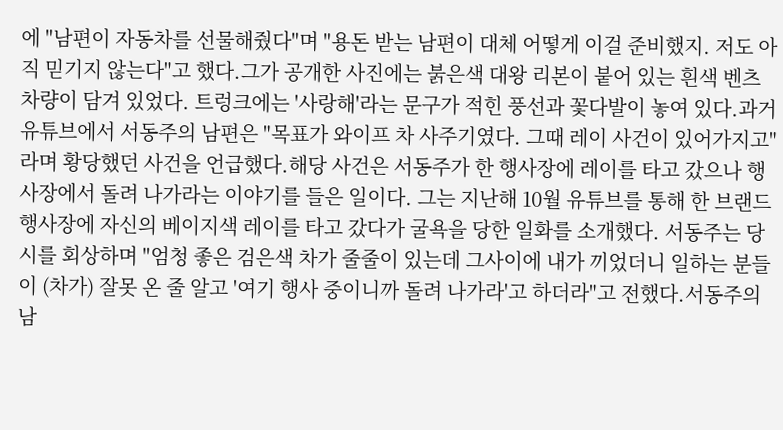에 "남편이 자동차를 선물해줬다"며 "용돈 받는 남편이 대체 어떻게 이걸 준비했지. 저도 아직 믿기지 않는다"고 했다.그가 공개한 사진에는 붉은색 대왕 리본이 붙어 있는 흰색 벤츠 차량이 담겨 있었다. 트렁크에는 '사랑해'라는 문구가 적힌 풍선과 꽃다발이 놓여 있다.과거 유튜브에서 서동주의 남편은 "목표가 와이프 차 사주기였다. 그때 레이 사건이 있어가지고"라며 황당했던 사건을 언급했다.해당 사건은 서동주가 한 행사장에 레이를 타고 갔으나 행사장에서 돌려 나가라는 이야기를 들은 일이다. 그는 지난해 10월 유튜브를 통해 한 브랜드 행사장에 자신의 베이지색 레이를 타고 갔다가 굴욕을 당한 일화를 소개했다. 서동주는 당시를 회상하며 "엄청 좋은 검은색 차가 줄줄이 있는데 그사이에 내가 끼었더니 일하는 분들이 (차가) 잘못 온 줄 알고 '여기 행사 중이니까 돌려 나가라'고 하더라"고 전했다.서동주의 남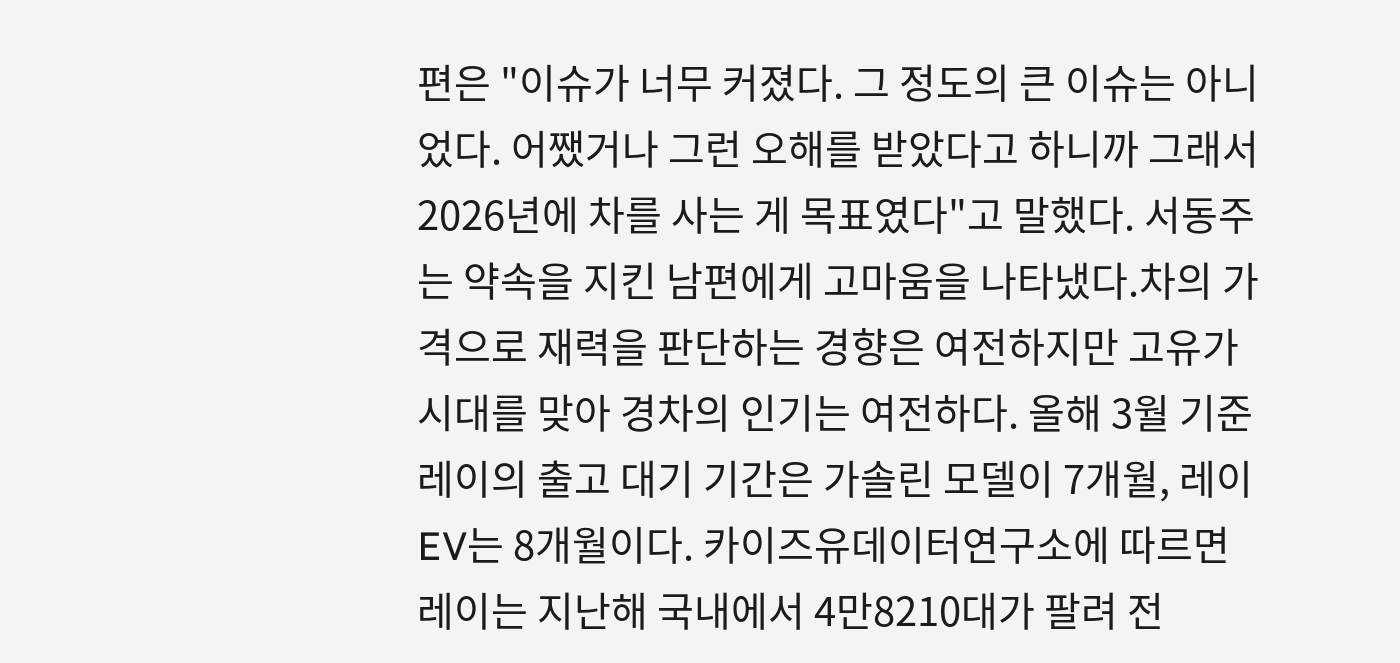편은 "이슈가 너무 커졌다. 그 정도의 큰 이슈는 아니었다. 어쨌거나 그런 오해를 받았다고 하니까 그래서 2026년에 차를 사는 게 목표였다"고 말했다. 서동주는 약속을 지킨 남편에게 고마움을 나타냈다.차의 가격으로 재력을 판단하는 경향은 여전하지만 고유가시대를 맞아 경차의 인기는 여전하다. 올해 3월 기준 레이의 출고 대기 기간은 가솔린 모델이 7개월, 레이EV는 8개월이다. 카이즈유데이터연구소에 따르면 레이는 지난해 국내에서 4만8210대가 팔려 전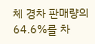체 경차 판매량의 64.6%를 차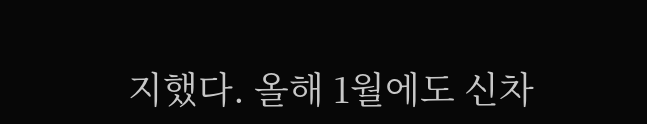지했다. 올해 1월에도 신차